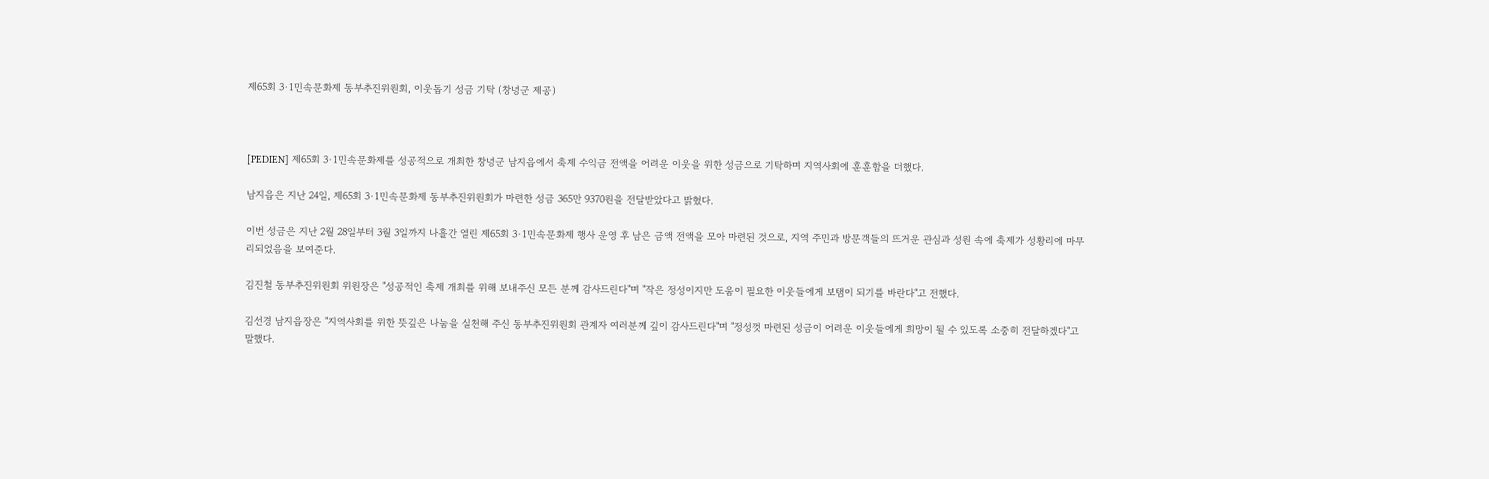제65회 3·1민속문화제 동부추진위원회, 이웃돕기 성금 기탁 (창녕군 제공)



[PEDIEN] 제65회 3·1민속문화제를 성공적으로 개최한 창녕군 남지읍에서 축제 수익금 전액을 어려운 이웃을 위한 성금으로 기탁하며 지역사회에 훈훈함을 더했다.

남지읍은 지난 24일, 제65회 3·1민속문화제 동부추진위원회가 마련한 성금 365만 9370원을 전달받았다고 밝혔다.

이번 성금은 지난 2월 28일부터 3월 3일까지 나흘간 열린 제65회 3·1민속문화제 행사 운영 후 남은 금액 전액을 모아 마련된 것으로, 지역 주민과 방문객들의 뜨거운 관심과 성원 속에 축제가 성황리에 마무리되었음을 보여준다.

김진철 동부추진위원회 위원장은 "성공적인 축제 개최를 위해 보내주신 모든 분께 감사드린다"며 "작은 정성이지만 도움이 필요한 이웃들에게 보탬이 되기를 바란다"고 전했다.

김선경 남지읍장은 "지역사회를 위한 뜻깊은 나눔을 실천해 주신 동부추진위원회 관계자 여러분께 깊이 감사드린다"며 "정성껏 마련된 성금이 어려운 이웃들에게 희망이 될 수 있도록 소중히 전달하겠다"고 말했다.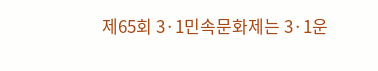제65회 3·1민속문화제는 3·1운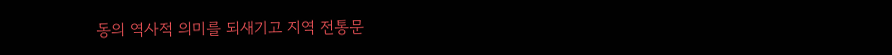동의 역사적 의미를 되새기고 지역 전통문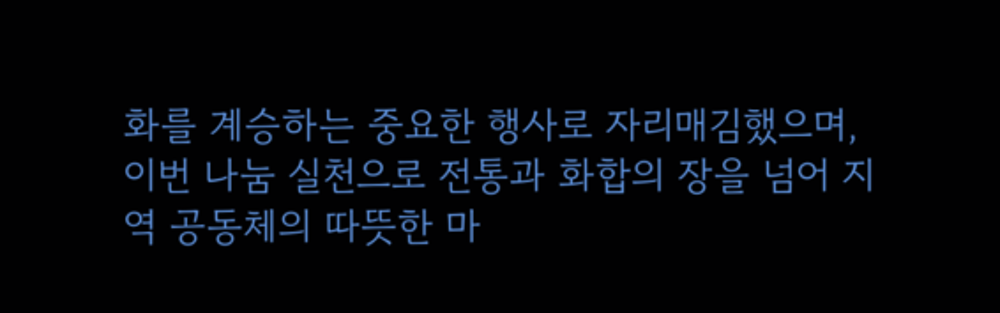화를 계승하는 중요한 행사로 자리매김했으며, 이번 나눔 실천으로 전통과 화합의 장을 넘어 지역 공동체의 따뜻한 마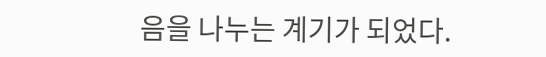음을 나누는 계기가 되었다.